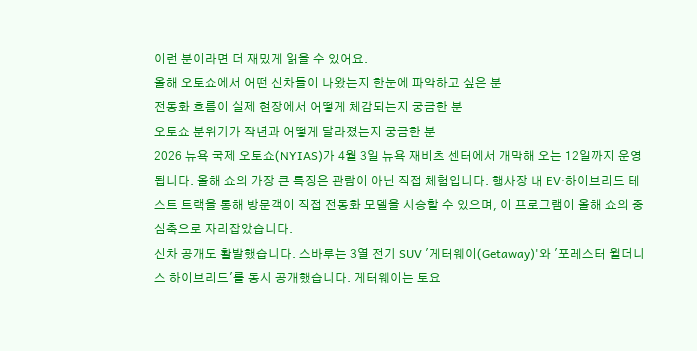이런 분이라면 더 재밌게 읽을 수 있어요.
올해 오토쇼에서 어떤 신차들이 나왔는지 한눈에 파악하고 싶은 분
전동화 흐름이 실제 현장에서 어떻게 체감되는지 궁금한 분
오토쇼 분위기가 작년과 어떻게 달라졌는지 궁금한 분
2026 뉴욕 국제 오토쇼(NYIAS)가 4월 3일 뉴욕 재비츠 센터에서 개막해 오는 12일까지 운영됩니다. 올해 쇼의 가장 큰 특징은 관람이 아닌 직접 체험입니다. 행사장 내 EV·하이브리드 테스트 트랙을 통해 방문객이 직접 전동화 모델을 시승할 수 있으며, 이 프로그램이 올해 쇼의 중심축으로 자리잡았습니다.
신차 공개도 활발했습니다. 스바루는 3열 전기 SUV '게터웨이(Getaway)'와 '포레스터 윌더니스 하이브리드'를 동시 공개했습니다. 게터웨이는 토요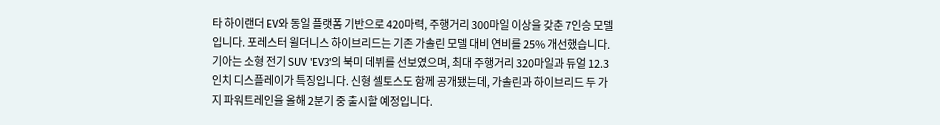타 하이랜더 EV와 동일 플랫폼 기반으로 420마력, 주행거리 300마일 이상을 갖춘 7인승 모델입니다. 포레스터 윌더니스 하이브리드는 기존 가솔린 모델 대비 연비를 25% 개선했습니다. 기아는 소형 전기 SUV 'EV3'의 북미 데뷔를 선보였으며, 최대 주행거리 320마일과 듀얼 12.3인치 디스플레이가 특징입니다. 신형 셀토스도 함께 공개됐는데, 가솔린과 하이브리드 두 가지 파워트레인을 올해 2분기 중 출시할 예정입니다.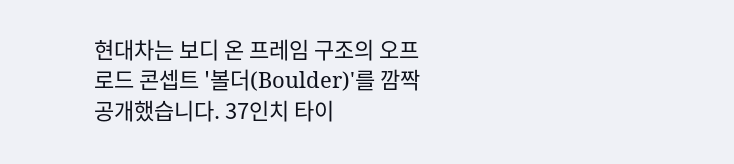현대차는 보디 온 프레임 구조의 오프로드 콘셉트 '볼더(Boulder)'를 깜짝 공개했습니다. 37인치 타이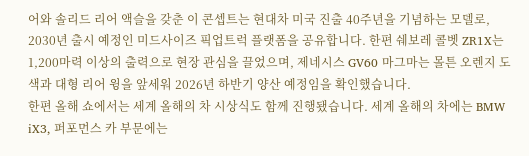어와 솔리드 리어 액슬을 갖춘 이 콘셉트는 현대차 미국 진출 40주년을 기념하는 모델로, 2030년 출시 예정인 미드사이즈 픽업트럭 플랫폼을 공유합니다. 한편 쉐보레 콜벳 ZR1X는 1,200마력 이상의 출력으로 현장 관심을 끌었으며, 제네시스 GV60 마그마는 몰튼 오렌지 도색과 대형 리어 윙을 앞세워 2026년 하반기 양산 예정임을 확인했습니다.
한편 올해 쇼에서는 세계 올해의 차 시상식도 함께 진행됐습니다. 세계 올해의 차에는 BMW iX3, 퍼포먼스 카 부문에는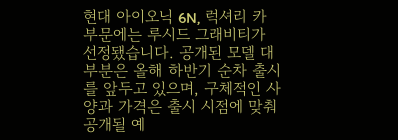현대 아이오닉 6N, 럭셔리 카 부문에는 루시드 그래비티가 선정됐습니다. 공개된 모델 대부분은 올해 하반기 순차 출시를 앞두고 있으며, 구체적인 사양과 가격은 출시 시점에 맞춰 공개될 예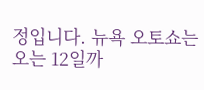정입니다. 뉴욕 오토쇼는 오는 12일까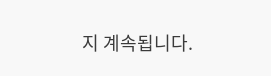지 계속됩니다.